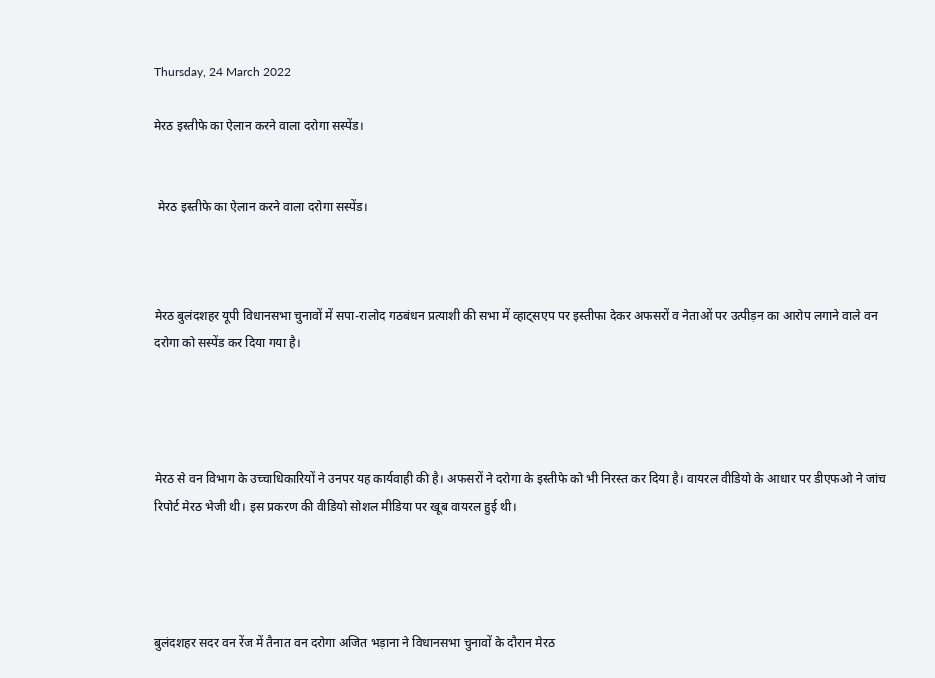Thursday, 24 March 2022

मेरठ इस्तीफे का ऐलान करने वाला दरोगा सस्पेंड।


 मेरठ इस्तीफे का ऐलान करने वाला दरोगा सस्पेंड।



मेरठ बुलंदशहर यूपी विधानसभा चुनावों में सपा-रालोद गठबंधन प्रत्याशी की सभा में व्हाट्सएप पर इस्तीफा देकर अफसरों व नेताओं पर उत्पीड़न का आरोप लगाने वाले वन दरोगा को सस्पेंड कर दिया गया है।




मेरठ से वन विभाग के उच्चाधिकारियों ने उनपर यह कार्यवाही की है। अफसरों ने दरोगा के इस्तीफे को भी निरस्त कर दिया है। वायरल वीडियो के आधार पर डीएफओ ने जांच रिपोर्ट मेरठ भेजी थी। इस प्रकरण की वीडियो सोशल मीडिया पर खूब वायरल हुई थी।




बुलंदशहर सदर वन रेंज में तैनात वन दरोगा अजित भड़ाना ने विधानसभा चुनावों के दौरान मेरठ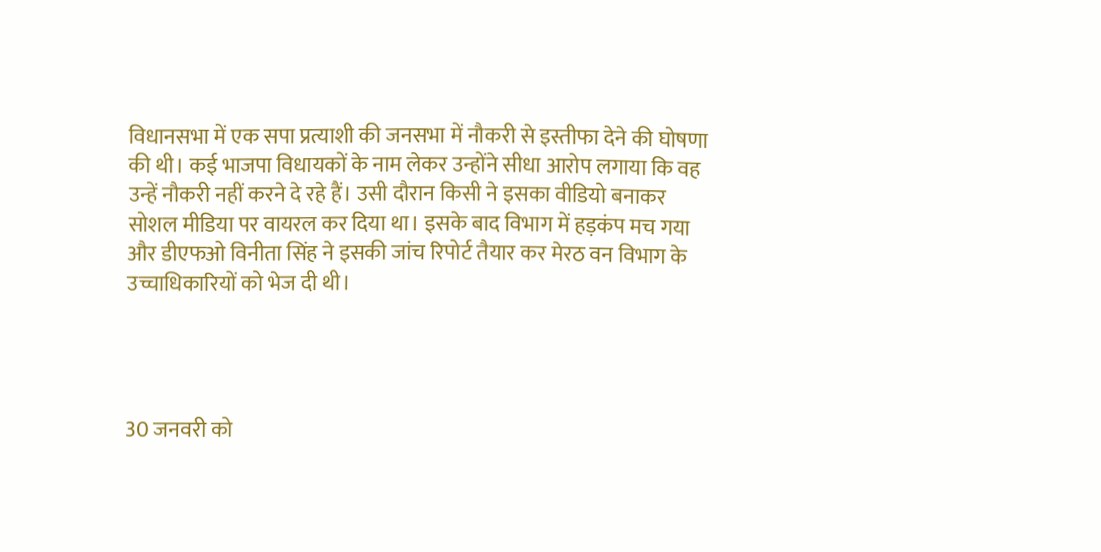विधानसभा में एक सपा प्रत्याशी की जनसभा में नौकरी से इस्तीफा देने की घोषणा की थी। कई भाजपा विधायकों के नाम लेकर उन्होंने सीधा आरोप लगाया कि वह उन्हें नौकरी नहीं करने दे रहे हैं। उसी दौरान किसी ने इसका वीडियो बनाकर सोशल मीडिया पर वायरल कर दिया था। इसके बाद विभाग में हड़कंप मच गया और डीएफओ विनीता सिंह ने इसकी जांच रिपोर्ट तैयार कर मेरठ वन विभाग के उच्चाधिकारियों को भेज दी थी।




30 जनवरी को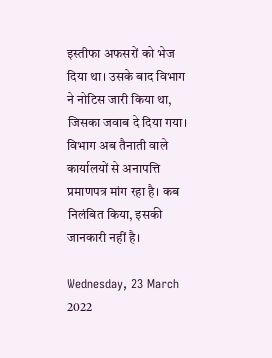इस्तीफा अफसरों को भेज दिया था। उसके बाद विभाग ने नोटिस जारी किया था, जिसका जवाब दे दिया गया। विभाग अब तैनाती वाले कार्यालयों से अनापत्ति प्रमाणपत्र मांग रहा है। कब निलंबित किया, इसकी जानकारी नहीं है।

Wednesday, 23 March 2022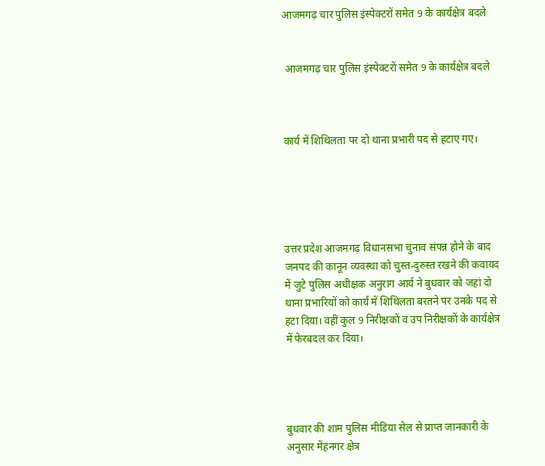आजमगढ़ चार पुलिस इंस्पेक्टरों समेत 9 के कार्यक्षेत्र बदले


 आजमगढ़ चार पुलिस इंस्पेक्टरों समेत 9 के कार्यक्षेत्र बदले



कार्य में शिथिलता पर दो थाना प्रभारी पद से हटाए गए।





उत्तर प्रदेश आजमगढ़ विधानसभा चुनाव संपन्न होने के बाद जनपद की कानून व्यवस्था को चुस्त-दुरुस्त रखने की कवायद में जुटे पुलिस अधीक्षक अनुराग आर्य ने बुधवार को जहां दो थाना प्रभारियों को कार्य में शिथिलता बरतने पर उनके पद से हटा दिया। वहीं कुल 9 निरीक्षकों व उप निरीक्षकों के कार्यक्षेत्र में फेरबदल कर दिया।




बुधवार की शाम पुलिस मीडिया सेल से प्राप्त जानकारी के अनुसार मेंहनगर क्षेत्र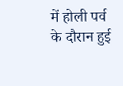में होली पर्व के दौरान हुई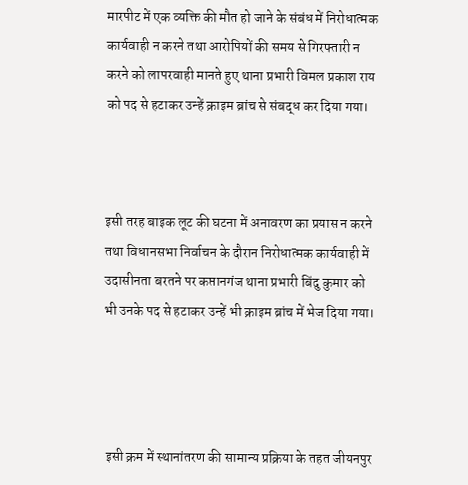मारपीट में एक व्यक्ति की मौत हो जाने के संबंध में निरोधात्मक कार्यवाही न करने तथा आरोपियों की समय से गिरफ्तारी न करने को लापरवाही मानते हुए थाना प्रभारी विमल प्रकाश राय को पद से हटाकर उन्हें क्राइम ब्रांच से संबद्ध कर दिया गया।



इसी तरह बाइक लूट की घटना में अनावरण का प्रयास न करने तथा विधानसभा निर्वाचन के दौरान निरोधात्मक कार्यवाही में उदासीनता बरतने पर कप्तानगंज थाना प्रभारी बिंदु कुमार को भी उनके पद से हटाकर उन्हें भी क्राइम ब्रांच में भेज दिया गया।




 इसी क्रम में स्थानांतरण की सामान्य प्रक्रिया के तहत जीयनपुर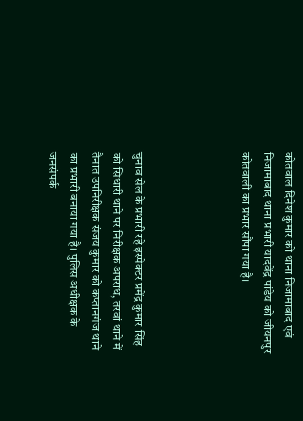कोतवाल दिनेश कुमार को थाना निजामाबाद एवं निजामाबाद थाना प्रभारी यादवेंद्र पांडेय को जीयनपुर कोतवाली का प्रभार सौंपा गया है।




चुनाव सेल के प्रभारी रहे इस्पेक्टर प्रमेंद्र कुमार सिंह को सिधारी थाने पर निरीक्षक अपराध, तरवां थाने में तैनात उपनिरीक्षक संजय कुमार को कप्तानगंज थाने का प्रभारी बनाया गया है। पुलिस अधीक्षक के जनसंपर्क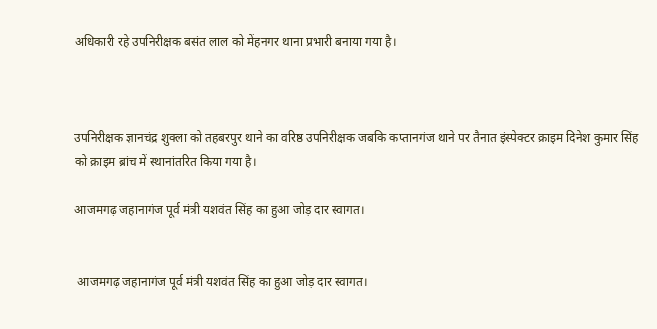अधिकारी रहे उपनिरीक्षक बसंत लाल को मेंहनगर थाना प्रभारी बनाया गया है।



उपनिरीक्षक ज्ञानचंद्र शुक्ला को तहबरपुर थाने का वरिष्ठ उपनिरीक्षक जबकि कप्तानगंज थाने पर तैनात इंस्पेक्टर क्राइम दिनेश कुमार सिंह को क्राइम ब्रांच में स्थानांतरित किया गया है।

आजमगढ़ जहानागंज पूर्व मंत्री यशवंत सिंह का हुआ जोड़ दार स्वागत।


 आजमगढ़ जहानागंज पूर्व मंत्री यशवंत सिंह का हुआ जोड़ दार स्वागत।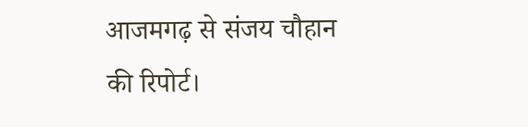आजमगढ़ से संजय चौहान की रिपोर्ट।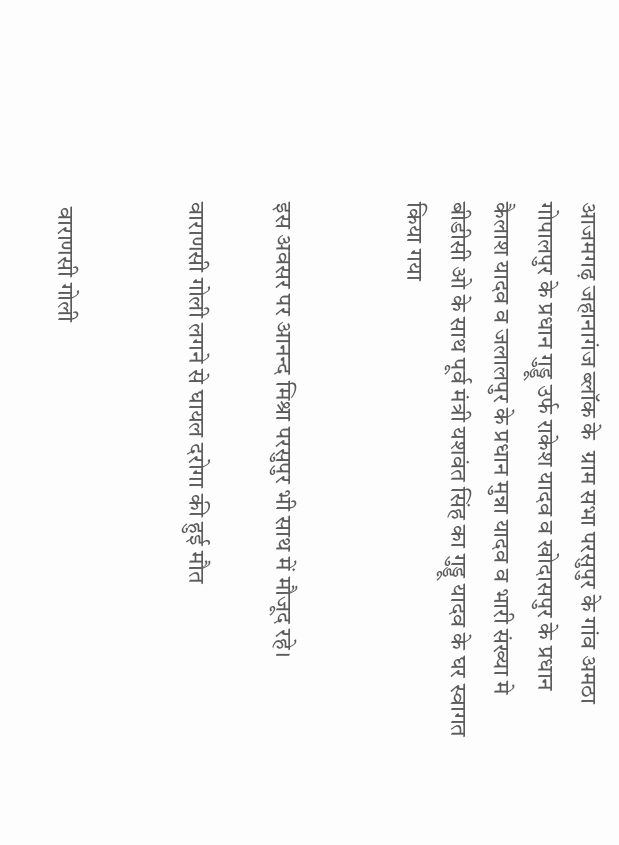आजमगढ़ जहानागंज ब्लॉक के  ग्राम सभा परसुपुर के गांव अमठा गोपालपुर के प्रधान गुड्डू उर्फ राकेश यादव व खोदासपुर के प्रधान कैलाश यादव व जलालपुर के प्रधान मुन्ना यादव व भारी संख्या मे बीडीसी ओ के साथ पूर्व मंत्री यशवंत सिंह का गुड्डू यादव के घर स्वागत किया गया


इस अवसर पर आनन्द मिश्रा परसुपुर भी साथ में मौजूद रहे।

वाराणसी गोली लगने से घायल दरोगा की हुई मौत


 वाराणसी गोली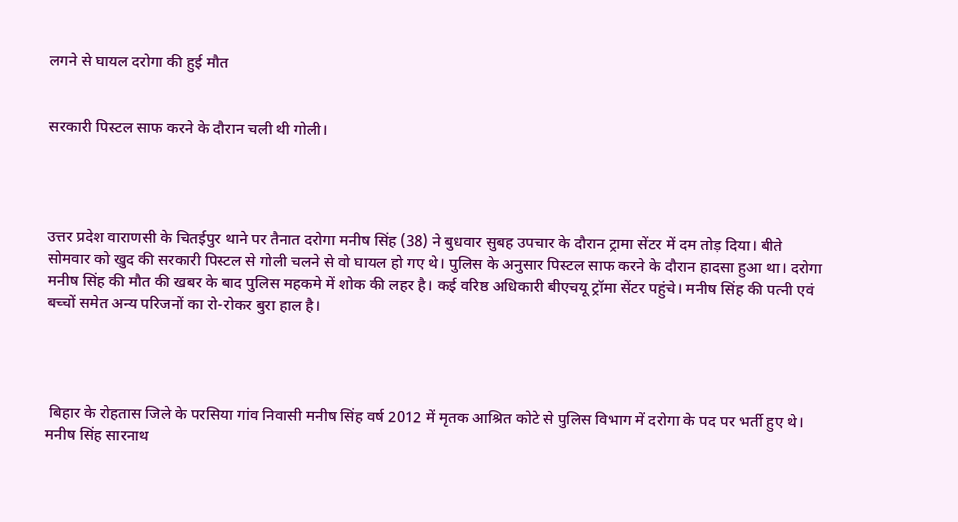लगने से घायल दरोगा की हुई मौत


सरकारी पिस्टल साफ करने के दौरान चली थी गोली।




उत्तर प्रदेश वाराणसी के चितईपुर थाने पर तैनात दरोगा मनीष सिंह (38) ने बुधवार सुबह उपचार के दौरान ट्रामा सेंटर में दम तोड़ दिया। बीते सोमवार को खुद की सरकारी पिस्टल से गोली चलने से वो घायल हो गए थे। पुलिस के अनुसार पिस्टल साफ करने के दौरान हादसा हुआ था। दरोगा मनीष सिंह की मौत की खबर के बाद पुलिस महकमे में शोक की लहर है। कई वरिष्ठ अधिकारी बीएचयू ट्रॉमा सेंटर पहुंचे। मनीष सिंह की पत्नी एवं बच्चों समेत अन्य परिजनों का रो-रोकर बुरा हाल है।




 बिहार के रोहतास जिले के परसिया गांव निवासी मनीष सिंह वर्ष 2012 में मृतक आश्रित कोटे से पुलिस विभाग में दरोगा के पद पर भर्ती हुए थे। मनीष सिंह सारनाथ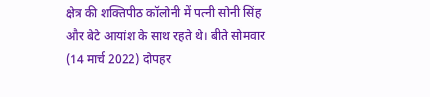क्षेत्र की शक्तिपीठ कॉलोनी में पत्नी सोनी सिंह और बेटे आयांश के साथ रहते थे। बीते सोमवार (14 मार्च 2022) दोपहर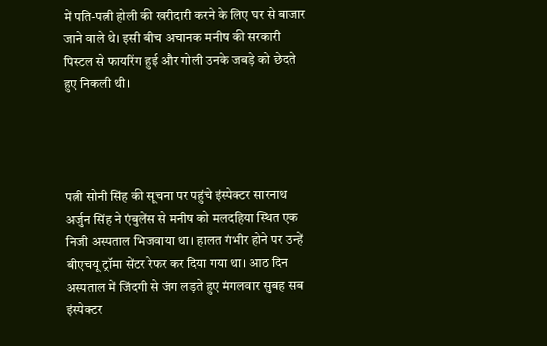में पति-पत्नी होली की खरीदारी करने के लिए घर से बाजार जाने वाले थे। इसी बीच अचानक मनीष की सरकारी पिस्टल से फायरिंग हुई और गोली उनके जबड़े को छेदते हुए निकली थी।




पत्नी सोनी सिंह की सूचना पर पहुंचे इंस्पेक्टर सारनाथ अर्जुन सिंह ने एंबुलेंस से मनीष को मलदहिया स्थित एक निजी अस्पताल भिजवाया था। हालत गंभीर होने पर उन्हें बीएचयू ट्रॉमा सेंटर रेफर कर दिया गया था। आठ दिन अस्पताल में जिंदगी से जंग लड़ते हुए मंगलवार सुबह सब इंस्पेक्टर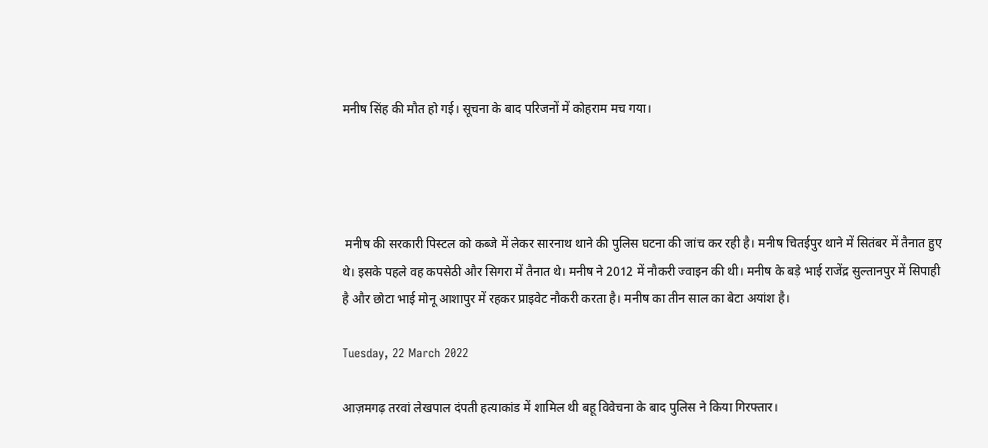मनीष सिंह की मौत हो गई। सूचना के बाद परिजनों में कोहराम मच गया।




 मनीष की सरकारी पिस्टल को कब्जे में लेकर सारनाथ थाने की पुलिस घटना की जांच कर रही है। मनीष चितईपुर थाने में सितंबर में तैनात हुए थे। इसके पहले वह कपसेठी और सिगरा में तैनात थे। मनीष ने 2012 में नौकरी ज्वाइन की थी। मनीष के बड़े भाई राजेंद्र सुल्तानपुर में सिपाही है और छोटा भाई मोनू आशापुर में रहकर प्राइवेट नौकरी करता है। मनीष का तीन साल का बेटा अयांश है।

Tuesday, 22 March 2022

आज़मगढ़ तरवां लेखपाल दंपती हत्याकांड में शामिल थी बहू विवेचना के बाद पुलिस ने किया गिरफ्तार।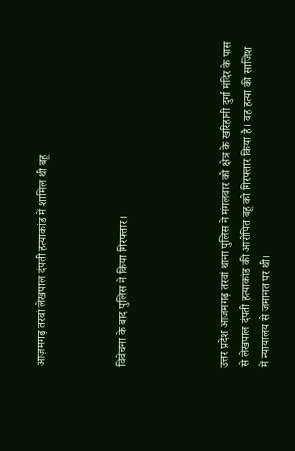आज़मगढ़ तरवां लेखपाल दंपती हत्याकांड में शामिल थी बहू



विवेचना के बाद पुलिस ने किया गिरफ्तार।




उत्तर प्रदेश आजमगढ़ तरवां थाना पुलिस ने मंगलवार को क्षेत्र के खरिहानी दुर्गा मंदिर के पास से लेखपाल दंपती हत्याकांड की आरोपित बहू को गिरफ्तार किया है। वह हत्या की साजिश में न्यायालय से जमानत पर थी।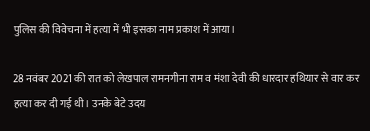पुलिस की विवेचना में हत्या में भी इसका नाम प्रकाश में आया।

28 नवंबर 2021 की रात को लेखपाल रामनगीना राम व मंशा देवी की धारदार हथियार से वार कर हत्या कर दी गई थी। उनके बेटे उदय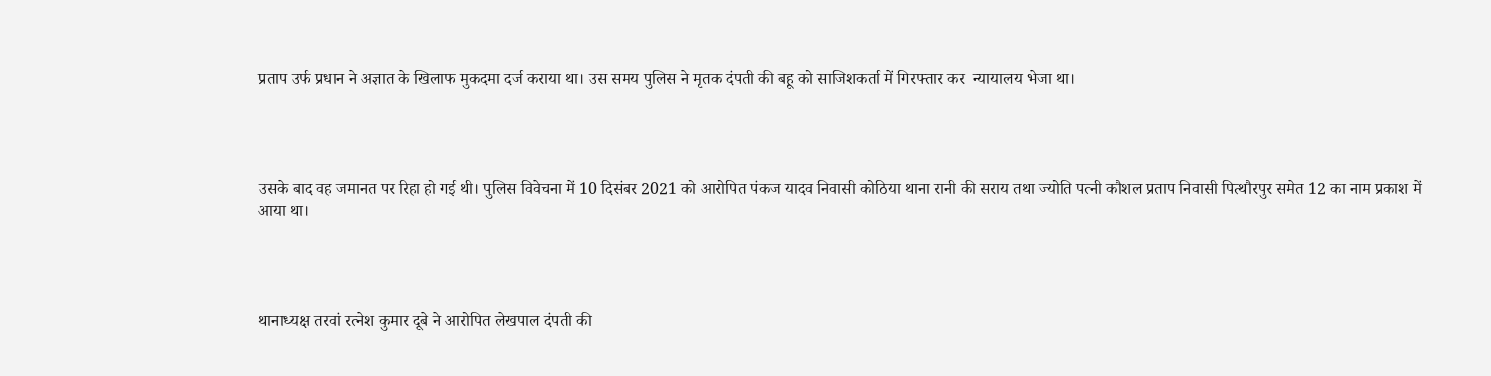प्रताप उर्फ प्रधान ने अज्ञात के खिलाफ मुकदमा दर्ज कराया था। उस समय पुलिस ने मृतक दंपती की बहू को साजिशकर्ता में गिरफ्तार कर  न्यायालय भेजा था।




उसके बाद वह जमानत पर रिहा हो गई थी। पुलिस विवेचना में 10 दिसंबर 2021 को आरोपित पंकज यादव निवासी कोठिया थाना रानी की सराय तथा ज्योति पत्नी कौशल प्रताप निवासी पित्थौरपुर समेत 12 का नाम प्रकाश में आया था।




थानाध्यक्ष तरवां रत्नेश कुमार दूबे ने आरोपित लेखपाल दंपती की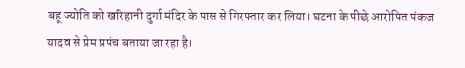बहू ज्योति को खरिहानी दुर्गा मंदिर के पास से गिरफ्तार कर लिया। घटना के पीछे आरोपित पंकज यादव से प्रेम प्रपंच बताया जा रहा है।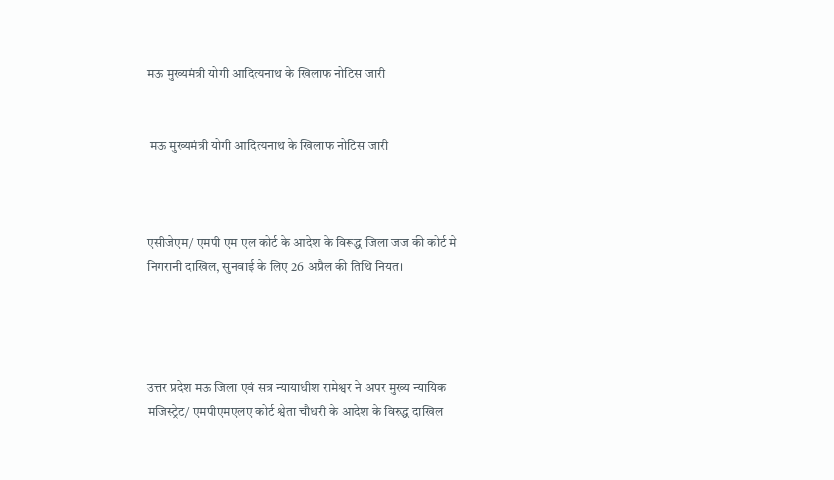मऊ मुख्यमंत्री योगी आदित्यनाथ के खिलाफ नोटिस जारी


 मऊ मुख्यमंत्री योगी आदित्यनाथ के खिलाफ नोटिस जारी



एसीजेएम/ एमपी एम एल कोर्ट के आदेश के विरूद्ध जिला जज की कोर्ट मे निगरानी दाखिल, सुनवाई के लिए 26 अप्रैल की तिथि नियत।




उत्तर प्रदेश मऊ जिला एवं सत्र न्यायाधीश रामेश्वर ने अपर मुख्य न्यायिक मजिस्ट्रेट/ एमपीएमएलए कोर्ट श्वेता चौधरी के आदेश के विरुद्ध दाखिल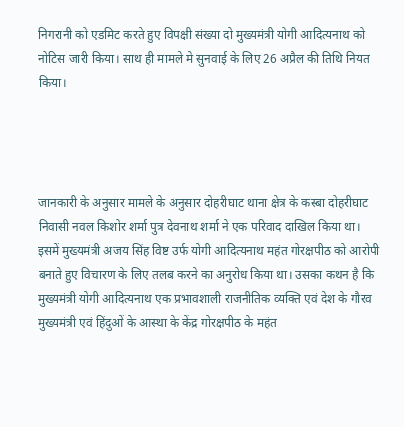निगरानी को एडमिट करते हुए विपक्षी संख्या दो मुख्यमंत्री योगी आदित्यनाथ को नोटिस जारी किया। साथ ही मामले मे सुनवाई के लिए 26 अप्रैल की तिथि नियत किया।




जानकारी के अनुसार मामले के अनुसार दोहरीघाट थाना क्षेत्र के कस्बा दोहरीघाट निवासी नवल किशोर शर्मा पुत्र देवनाथ शर्मा ने एक परिवाद दाखिल किया था। इसमें मुख्यमंत्री अजय सिंह विष्ट उर्फ योगी आदित्यनाथ महंत गोरक्षपीठ को आरोपी बनाते हुए विचारण के लिए तलब करने का अनुरोध किया था। उसका कथन है कि मुख्यमंत्री योगी आदित्यनाथ एक प्रभावशाली राजनीतिक व्यक्ति एवं देश के गौरव मुख्यमंत्री एवं हिंदुओं के आस्था के केंद्र गोरक्षपीठ के महंत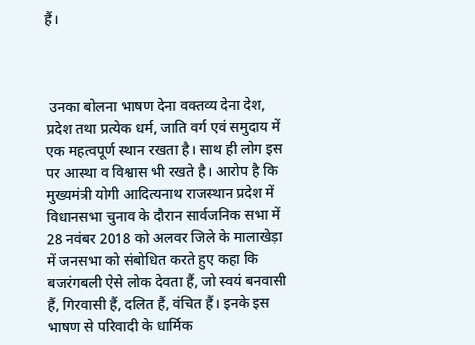हैं।



 उनका बोलना भाषण देना वक्तव्य देना देश, प्रदेश तथा प्रत्येक धर्म, जाति वर्ग एवं समुदाय में एक महत्वपूर्ण स्थान रखता है। साथ ही लोग इस पर आस्था व विश्वास भी रखते है। आरोप है कि मुख्यमंत्री योगी आदित्यनाथ राजस्थान प्रदेश में विधानसभा चुनाव के दौरान सार्वजनिक सभा में 28 नवंबर 2018 को अलवर जिले के मालाखेड़ा में जनसभा को संबोधित करते हुए कहा कि बजरंगबली ऐसे लोक देवता हैं, जो स्वयं बनवासी हैं, गिरवासी हैं, दलित हैं, वंचित हैं। इनके इस भाषण से परिवादी के धार्मिक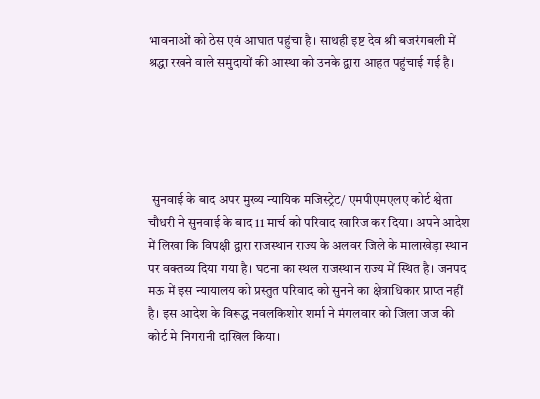भावनाओं को ठेस एवं आघात पहुंचा है। साथही इष्ट देव श्री बजरंगबली में श्रद्धा रखने वाले समुदायों की आस्था को उनके द्वारा आहत पहुंचाई गई है।





 सुनवाई के बाद अपर मुख्य न्यायिक मजिस्ट्रेट/ एमपीएमएलए कोर्ट श्वेता चौधरी ने सुनवाई के बाद 11 मार्च को परिवाद खारिज कर दिया। अपने आदेश में लिखा कि विपक्षी द्वारा राजस्थान राज्य के अलवर जिले के मालाखेड़ा स्थान पर वक्तव्य दिया गया है। घटना का स्थल राजस्थान राज्य में स्थित है। जनपद मऊ में इस न्यायालय को प्रस्तुत परिवाद को सुनने का क्षेत्राधिकार प्राप्त नहीं है। इस आदेश के विरूद्ध नवलकिशोर शर्मा ने मंगलवार को जिला जज की कोर्ट मे निगरानी दाखिल किया।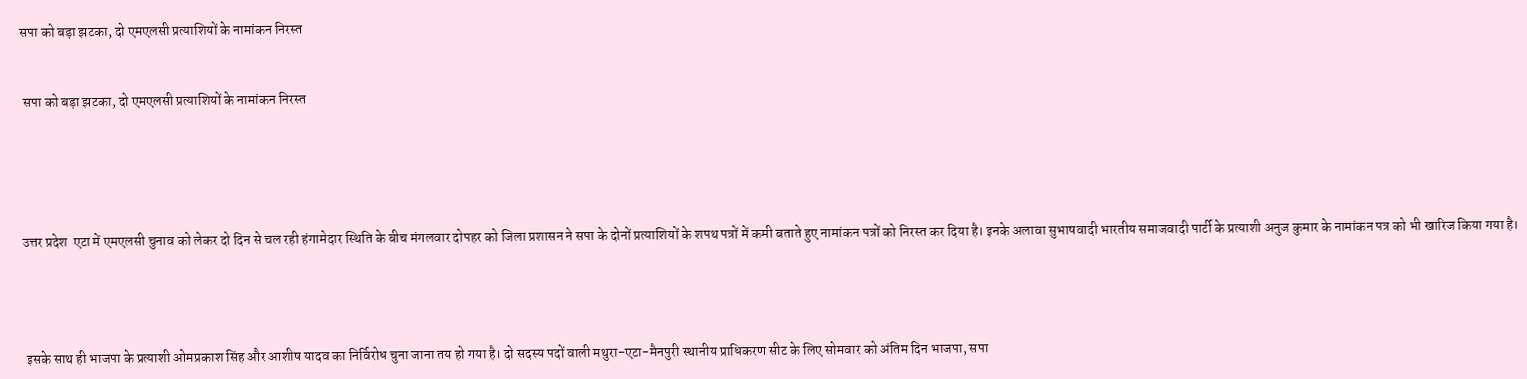सपा को बड़ा झटका, दो एमएलसी प्रत्याशियों के नामांकन निरस्त


 सपा को बड़ा झटका, दो एमएलसी प्रत्याशियों के नामांकन निरस्त





उत्तर प्रदेश  एटा में एमएलसी चुनाव को लेकर दो दिन से चल रही हंगामेदार स्थिति के बीच मंगलवार दोपहर को जिला प्रशासन ने सपा के दोनों प्रत्याशियों के शपथ पत्रों में कमी बताते हुए नामांकन पत्रों को निरस्त कर दिया है। इनके अलावा सुभाषवादी भारतीय समाजवादी पार्टी के प्रत्याशी अनुज कुमार के नामांकन पत्र को भी खारिज किया गया है।




 इसके साथ ही भाजपा के प्रत्याशी ओमप्रकाश सिंह और आशीष यादव का निर्विरोध चुना जाना तय हो गया है। दो सदस्य पदों वाली मथुरा-एटा-मैनपुरी स्थानीय प्राधिकरण सीट के लिए सोमवार को अंतिम दिन भाजपा, सपा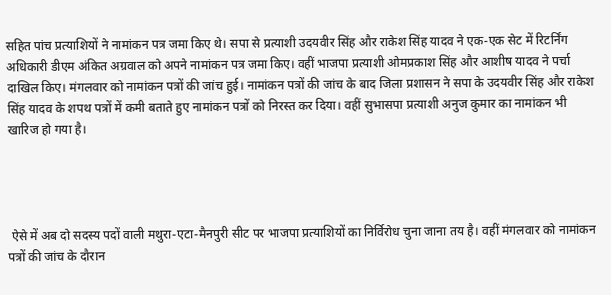सहित पांच प्रत्याशियों ने नामांकन पत्र जमा किए थे। सपा से प्रत्याशी उदयवीर सिंह और राकेश सिंह यादव ने एक-एक सेट में रिटर्निंग अधिकारी डीएम अंकित अग्रवाल को अपने नामांकन पत्र जमा किए। वहीं भाजपा प्रत्याशी ओमप्रकाश सिंह और आशीष यादव ने पर्चा दाखिल किए। मंगलवार को नामांकन पत्रों की जांच हुई। नामांकन पत्रों की जांच के बाद जिला प्रशासन ने सपा के उदयवीर सिंह और राकेश सिंह यादव के शपथ पत्रों में कमी बताते हुए नामांकन पत्रों को निरस्त कर दिया। वहीं सुभासपा प्रत्याशी अनुज कुमार का नामांकन भी खारिज हो गया है।




 ऐसे में अब दो सदस्य पदों वाली मथुरा-एटा-मैनपुरी सीट पर भाजपा प्रत्याशियों का निर्विरोध चुना जाना तय है। वहीं मंगलवार को नामांकन पत्रों की जांच के दौरान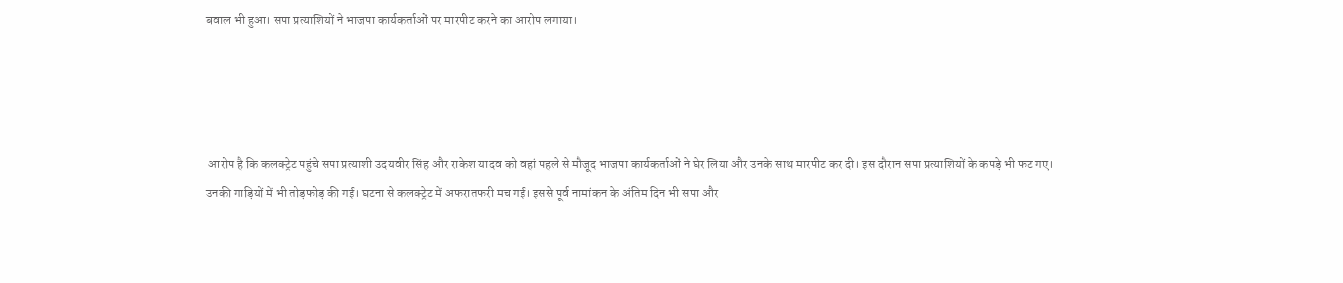बवाल भी हुआ। सपा प्रत्याशियों ने भाजपा कार्यकर्ताओं पर मारपीट करने का आरोप लगाया।




 आरोप है कि कलक्ट्रेट पहुंचे सपा प्रत्याशी उदयवीर सिंह और राकेश यादव को वहां पहले से मौजूद भाजपा कार्यकर्ताओं ने घेर लिया और उनके साथ मारपीट कर दी। इस दौरान सपा प्रत्याशियों के कपड़े भी फट गए। उनकी गाड़ियों में भी तोड़फोड़ की गई। घटना से कलक्ट्रेट में अफरातफरी मच गई। इससे पूर्व नामांकन के अंतिम दिन भी सपा और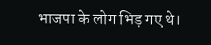भाजपा के लोग भिड़ गए थे।